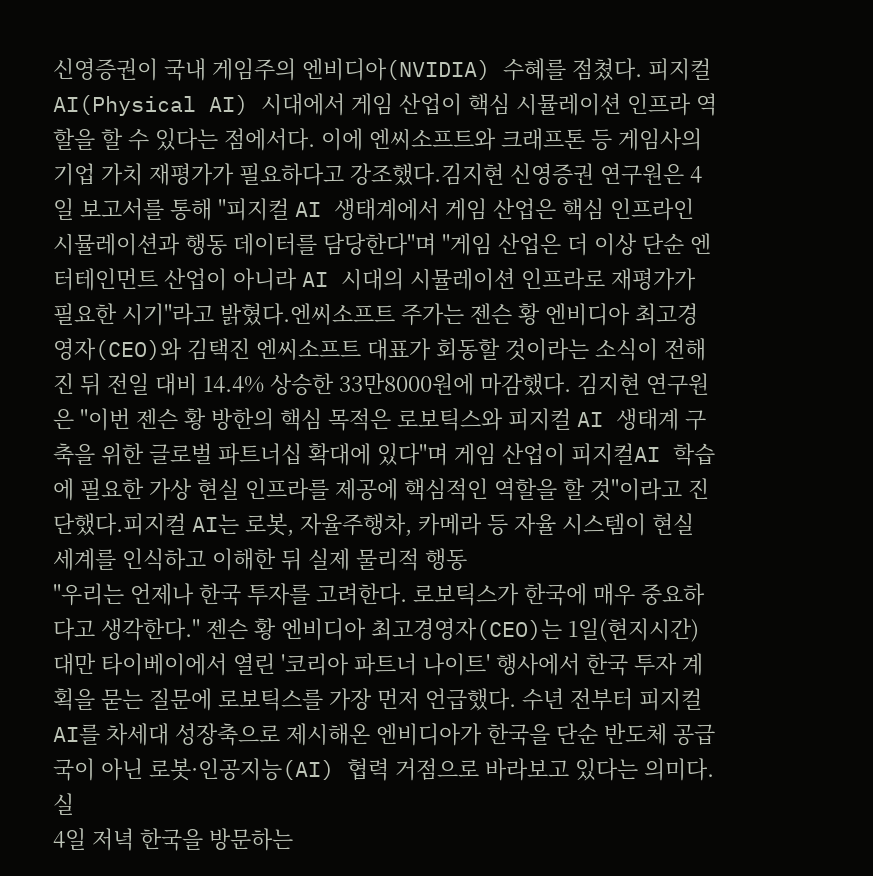신영증권이 국내 게임주의 엔비디아(NVIDIA) 수혜를 점쳤다. 피지컬 AI(Physical AI) 시대에서 게임 산업이 핵심 시뮬레이션 인프라 역할을 할 수 있다는 점에서다. 이에 엔씨소프트와 크래프톤 등 게임사의 기업 가치 재평가가 필요하다고 강조했다.김지현 신영증권 연구원은 4일 보고서를 통해 "피지컬 AI 생태계에서 게임 산업은 핵심 인프라인 시뮬레이션과 행동 데이터를 담당한다"며 "게임 산업은 더 이상 단순 엔터테인먼트 산업이 아니라 AI 시대의 시뮬레이션 인프라로 재평가가 필요한 시기"라고 밝혔다.엔씨소프트 주가는 젠슨 황 엔비디아 최고경영자(CEO)와 김택진 엔씨소프트 대표가 회동할 것이라는 소식이 전해진 뒤 전일 대비 14.4% 상승한 33만8000원에 마감했다. 김지현 연구원은 "이번 젠슨 황 방한의 핵심 목적은 로보틱스와 피지컬 AI 생태계 구축을 위한 글로벌 파트너십 확대에 있다"며 게임 산업이 피지컬AI 학습에 필요한 가상 현실 인프라를 제공에 핵심적인 역할을 할 것"이라고 진단했다.피지컬 AI는 로봇, 자율주행차, 카메라 등 자율 시스템이 현실 세계를 인식하고 이해한 뒤 실제 물리적 행동
"우리는 언제나 한국 투자를 고려한다. 로보틱스가 한국에 매우 중요하다고 생각한다." 젠슨 황 엔비디아 최고경영자(CEO)는 1일(현지시간) 대만 타이베이에서 열린 '코리아 파트너 나이트' 행사에서 한국 투자 계획을 묻는 질문에 로보틱스를 가장 먼저 언급했다. 수년 전부터 피지컬 AI를 차세대 성장축으로 제시해온 엔비디아가 한국을 단순 반도체 공급국이 아닌 로봇·인공지능(AI) 협력 거점으로 바라보고 있다는 의미다. 실
4일 저녁 한국을 방문하는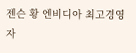젠슨 황 엔비디아 최고경영자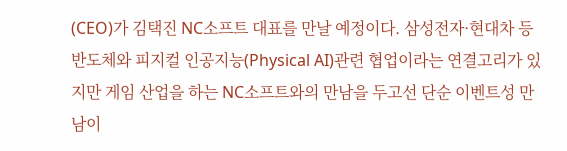(CEO)가 김택진 NC소프트 대표를 만날 예정이다. 삼성전자·현대차 등 반도체와 피지컬 인공지능(Physical AI)관련 협업이라는 연결고리가 있지만 게임 산업을 하는 NC소프트와의 만남을 두고선 단순 이벤트성 만남이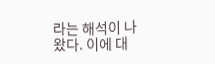라는 해석이 나왔다. 이에 대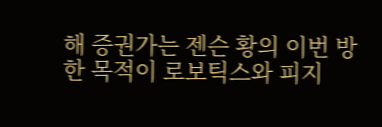해 증권가는 젠슨 황의 이번 방한 목적이 로보틱스와 피지